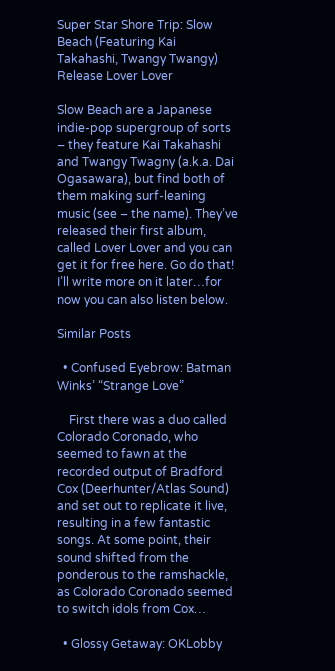Super Star Shore Trip: Slow Beach (Featuring Kai Takahashi, Twangy Twangy) Release Lover Lover

Slow Beach are a Japanese indie-pop supergroup of sorts – they feature Kai Takahashi and Twangy Twagny (a.k.a. Dai Ogasawara), but find both of them making surf-leaning music (see – the name). They’ve released their first album, called Lover Lover and you can get it for free here. Go do that! I’ll write more on it later…for now you can also listen below.

Similar Posts

  • Confused Eyebrow: Batman Winks’ “Strange Love”

    First there was a duo called Colorado Coronado, who seemed to fawn at the recorded output of Bradford Cox (Deerhunter/Atlas Sound) and set out to replicate it live, resulting in a few fantastic songs. At some point, their sound shifted from the ponderous to the ramshackle, as Colorado Coronado seemed to switch idols from Cox…

  • Glossy Getaway: OKLobby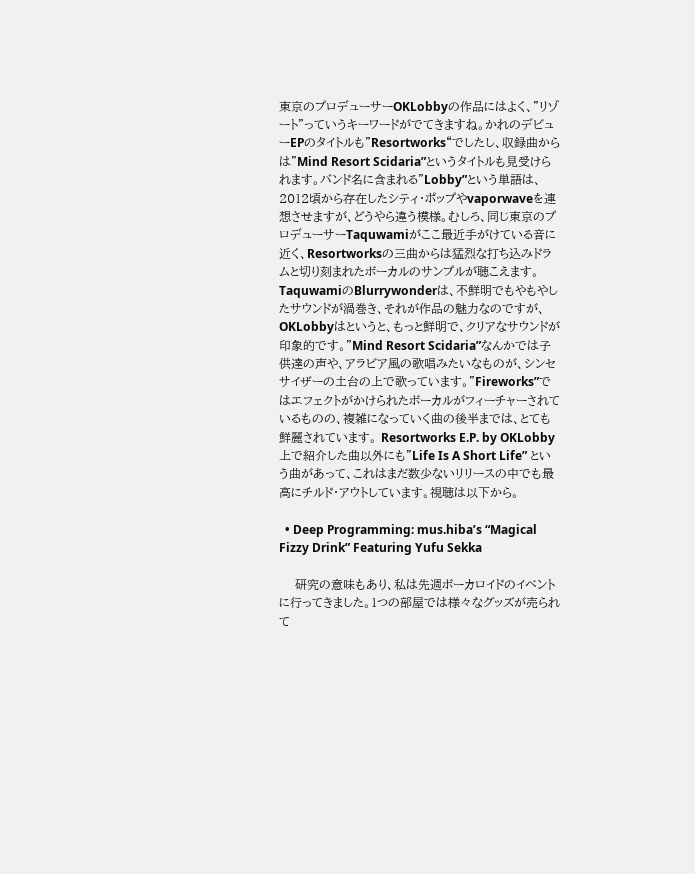東京のプロデューサーOKLobbyの作品にはよく、”リゾート”っていうキーワードがでてきますね。かれのデビューEPのタイトルも”Resortworks“でしたし、収録曲からは”Mind Resort Scidaria”というタイトルも見受けられます。バンド名に含まれる”Lobby”という単語は、2012頃から存在したシティ・ポップやvaporwaveを連想させますが、どうやら違う模様。むしろ、同じ東京のプロデューサーTaquwamiがここ最近手がけている音に近く、Resortworksの三曲からは猛烈な打ち込みドラムと切り刻まれたボーカルのサンプルが聴こえます。TaquwamiのBlurrywonderは、不鮮明でもやもやしたサウンドが渦巻き、それが作品の魅力なのですが、OKLobbyはというと、もっと鮮明で、クリアなサウンドが印象的です。”Mind Resort Scidaria”なんかでは子供達の声や、アラビア風の歌唱みたいなものが、シンセサイザーの土台の上で歌っています。”Fireworks”ではエフェクトがかけられたボーカルがフィーチャーされているものの、複雑になっていく曲の後半までは、とても鮮麗されています。 Resortworks E.P. by OKLobby 上で紹介した曲以外にも”Life Is A Short Life” という曲があって、これはまだ数少ないリリースの中でも最高にチルド・アウトしています。視聴は以下から。

  • Deep Programming: mus.hiba’s “Magical Fizzy Drink” Featuring Yufu Sekka

    研究の意味もあり、私は先週ボーカロイドのイベントに行ってきました。1つの部屋では様々なグッズが売られて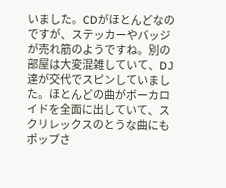いました。CDがほとんどなのですが、ステッカーやバッジが売れ筋のようですね。別の部屋は大変混雑していて、DJ達が交代でスピンしていました。ほとんどの曲がボーカロイドを全面に出していて、スクリレックスのとうな曲にもポップさ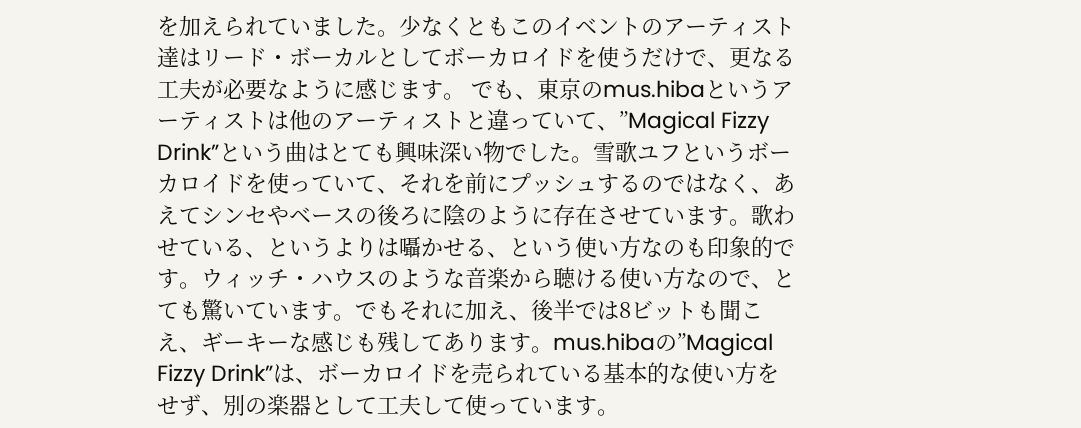を加えられていました。少なくともこのイベントのアーティスト達はリード・ボーカルとしてボーカロイドを使うだけで、更なる工夫が必要なように感じます。 でも、東京のmus.hibaというアーティストは他のアーティストと違っていて、”Magical Fizzy Drink”という曲はとても興味深い物でした。雪歌ユフというボーカロイドを使っていて、それを前にプッシュするのではなく、あえてシンセやベースの後ろに陰のように存在させています。歌わせている、というよりは囁かせる、という使い方なのも印象的です。ウィッチ・ハウスのような音楽から聴ける使い方なので、とても驚いています。でもそれに加え、後半では8ビットも聞こえ、ギーキーな感じも残してあります。mus.hibaの”Magical Fizzy Drink”は、ボーカロイドを売られている基本的な使い方をせず、別の楽器として工夫して使っています。